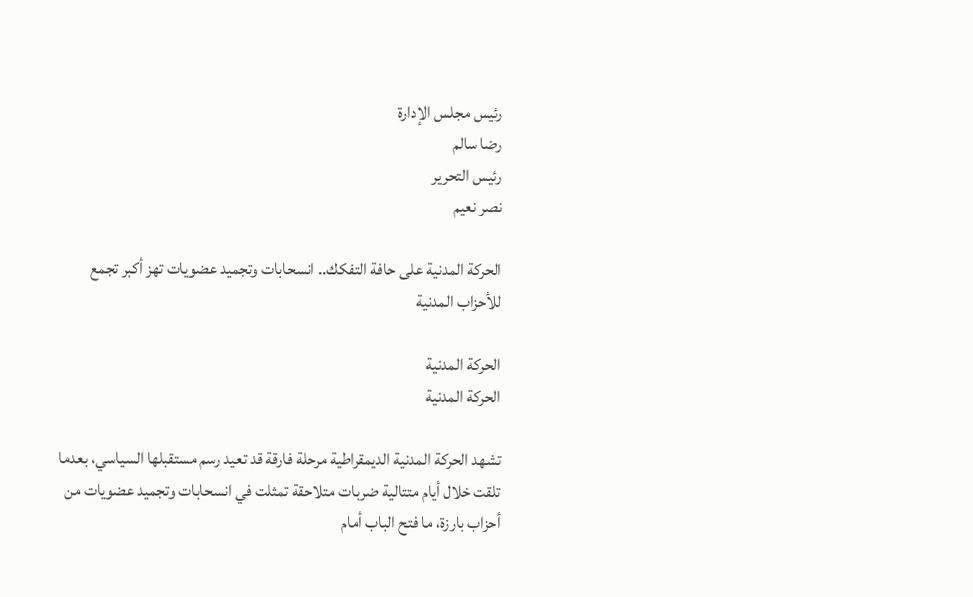رئيس مجلس الإدارة
رضا سالم
رئيس التحرير
نصر نعيم

الحركة المدنية على حافة التفكك.. انسحابات وتجميد عضويات تهز أكبر تجمع للأحزاب المدنية

الحركة المدنية
الحركة المدنية

تشهد الحركة المدنية الديمقراطية مرحلة فارقة قد تعيد رسم مستقبلها السياسي، بعدما تلقت خلال أيام متتالية ضربات متلاحقة تمثلت في انسحابات وتجميد عضويات من أحزاب بارزة، ما فتح الباب أمام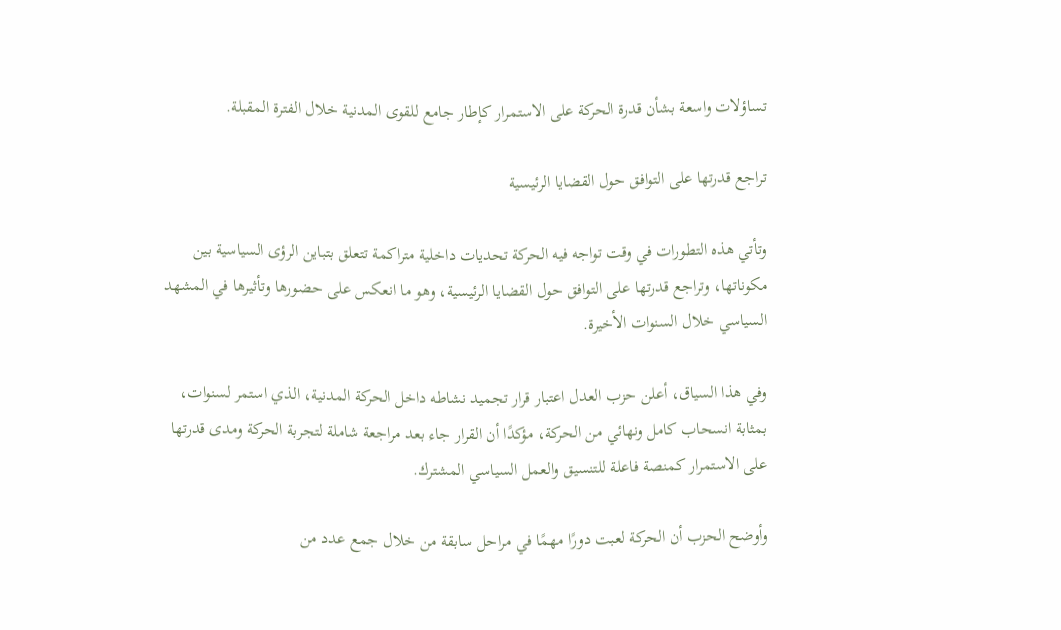تساؤلات واسعة بشأن قدرة الحركة على الاستمرار كإطار جامع للقوى المدنية خلال الفترة المقبلة.

تراجع قدرتها على التوافق حول القضايا الرئيسية

وتأتي هذه التطورات في وقت تواجه فيه الحركة تحديات داخلية متراكمة تتعلق بتباين الرؤى السياسية بين مكوناتها، وتراجع قدرتها على التوافق حول القضايا الرئيسية، وهو ما انعكس على حضورها وتأثيرها في المشهد السياسي خلال السنوات الأخيرة.

وفي هذا السياق، أعلن حزب العدل اعتبار قرار تجميد نشاطه داخل الحركة المدنية، الذي استمر لسنوات، بمثابة انسحاب كامل ونهائي من الحركة، مؤكدًا أن القرار جاء بعد مراجعة شاملة لتجربة الحركة ومدى قدرتها على الاستمرار كمنصة فاعلة للتنسيق والعمل السياسي المشترك.

وأوضح الحزب أن الحركة لعبت دورًا مهمًا في مراحل سابقة من خلال جمع عدد من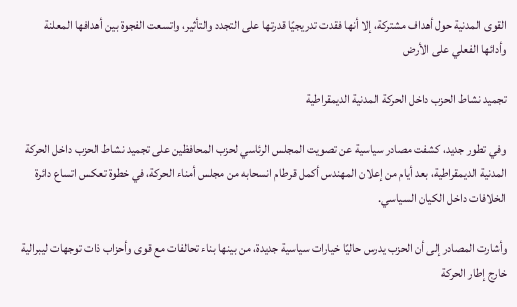القوى المدنية حول أهداف مشتركة، إلا أنها فقدت تدريجيًا قدرتها على التجدد والتأثير، واتسعت الفجوة بين أهدافها المعلنة وأدائها الفعلي على الأرض

تجميد نشاط الحزب داخل الحركة المدنية الديمقراطية

وفي تطور جديد، كشفت مصادر سياسية عن تصويت المجلس الرئاسي لحزب المحافظين على تجميد نشاط الحزب داخل الحركة المدنية الديمقراطية، بعد أيام من إعلان المهندس أكمل قرطام انسحابه من مجلس أمناء الحركة، في خطوة تعكس اتساع دائرة الخلافات داخل الكيان السياسي.

وأشارت المصادر إلى أن الحزب يدرس حاليًا خيارات سياسية جديدة، من بينها بناء تحالفات مع قوى وأحزاب ذات توجهات ليبرالية خارج إطار الحركة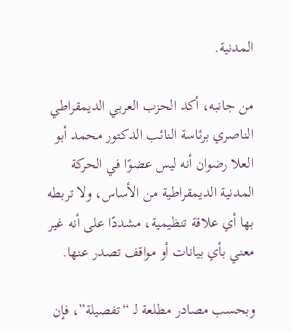المدنية.

من جانبه، أكد الحزب العربي الديمقراطي الناصري برئاسة النائب الدكتور محمد أبو العلا رضوان أنه ليس عضوًا في الحركة المدنية الديمقراطية من الأساس، ولا تربطه بها أي علاقة تنظيمية، مشددًا على أنه غير معني بأي بيانات أو مواقف تصدر عنها.

وبحسب مصادر مطلعة لـ “تفصيلة”، فإن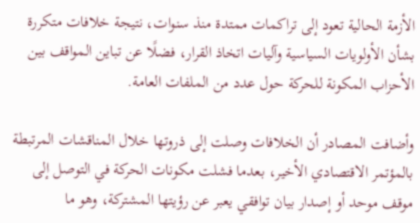الأزمة الحالية تعود إلى تراكمات ممتدة منذ سنوات، نتيجة خلافات متكررة بشأن الأولويات السياسية وآليات اتخاذ القرار، فضلًا عن تباين المواقف بين الأحزاب المكونة للحركة حول عدد من الملفات العامة.

وأضافت المصادر أن الخلافات وصلت إلى ذروتها خلال المناقشات المرتبطة بالمؤتمر الاقتصادي الأخير، بعدما فشلت مكونات الحركة في التوصل إلى موقف موحد أو إصدار بيان توافقي يعبر عن رؤيتها المشتركة، وهو ما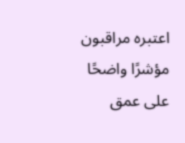اعتبره مراقبون مؤشرًا واضحًا على عمق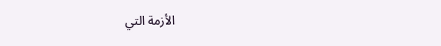الأزمة التي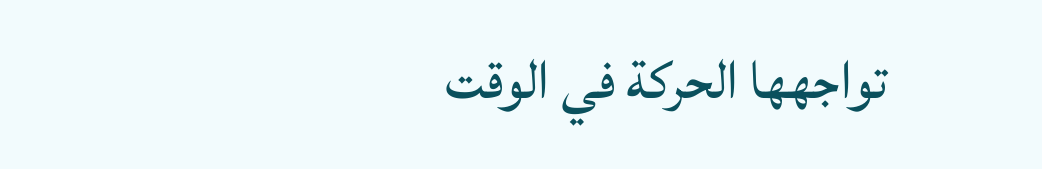تواجهها الحركة في الوقت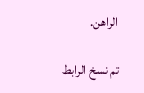الراهن.

تم نسخ الرابط